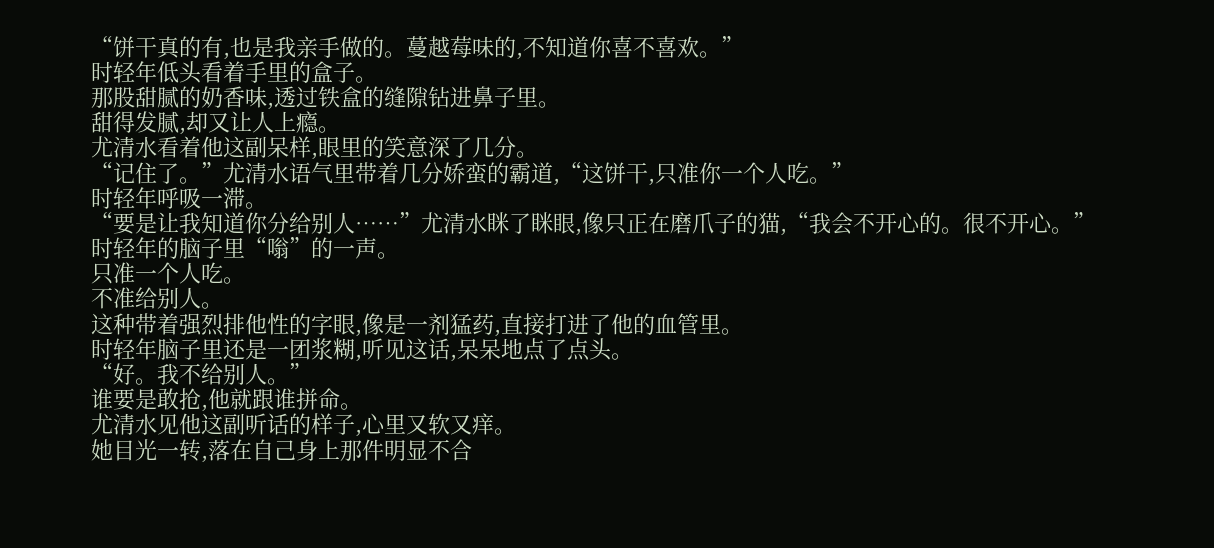“饼干真的有,也是我亲手做的。蔓越莓味的,不知道你喜不喜欢。”
时轻年低头看着手里的盒子。
那股甜腻的奶香味,透过铁盒的缝隙钻进鼻子里。
甜得发腻,却又让人上瘾。
尤清水看着他这副呆样,眼里的笑意深了几分。
“记住了。”尤清水语气里带着几分娇蛮的霸道,“这饼干,只准你一个人吃。”
时轻年呼吸一滞。
“要是让我知道你分给别人……”尤清水眯了眯眼,像只正在磨爪子的猫,“我会不开心的。很不开心。”
时轻年的脑子里“嗡”的一声。
只准一个人吃。
不准给别人。
这种带着强烈排他性的字眼,像是一剂猛药,直接打进了他的血管里。
时轻年脑子里还是一团浆糊,听见这话,呆呆地点了点头。
“好。我不给别人。”
谁要是敢抢,他就跟谁拼命。
尤清水见他这副听话的样子,心里又软又痒。
她目光一转,落在自己身上那件明显不合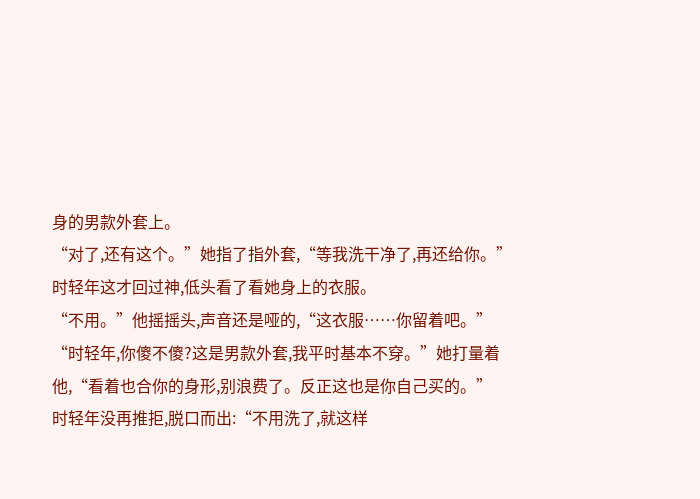身的男款外套上。
“对了,还有这个。”她指了指外套,“等我洗干净了,再还给你。”
时轻年这才回过神,低头看了看她身上的衣服。
“不用。”他摇摇头,声音还是哑的,“这衣服……你留着吧。”
“时轻年,你傻不傻?这是男款外套,我平时基本不穿。”她打量着他,“看着也合你的身形,别浪费了。反正这也是你自己买的。”
时轻年没再推拒,脱口而出:“不用洗了,就这样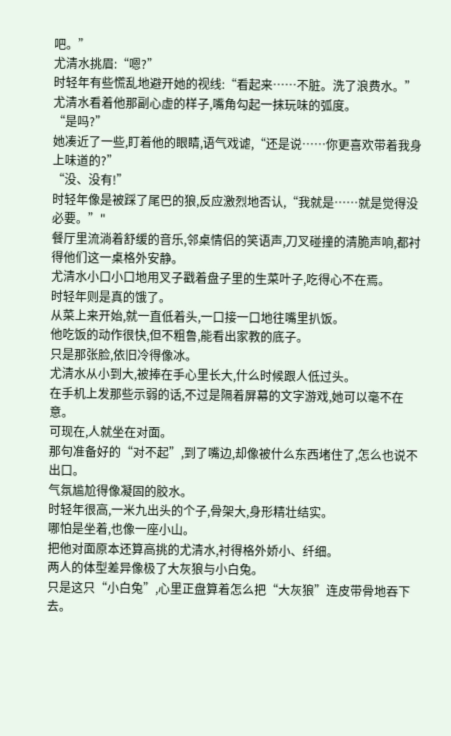吧。”
尤清水挑眉:“嗯?”
时轻年有些慌乱地避开她的视线:“看起来……不脏。洗了浪费水。”
尤清水看着他那副心虚的样子,嘴角勾起一抹玩味的弧度。
“是吗?”
她凑近了一些,盯着他的眼睛,语气戏谑,“还是说……你更喜欢带着我身上味道的?”
“没、没有!”
时轻年像是被踩了尾巴的狼,反应激烈地否认,“我就是……就是觉得没必要。”"
餐厅里流淌着舒缓的音乐,邻桌情侣的笑语声,刀叉碰撞的清脆声响,都衬得他们这一桌格外安静。
尤清水小口小口地用叉子戳着盘子里的生菜叶子,吃得心不在焉。
时轻年则是真的饿了。
从菜上来开始,就一直低着头,一口接一口地往嘴里扒饭。
他吃饭的动作很快,但不粗鲁,能看出家教的底子。
只是那张脸,依旧冷得像冰。
尤清水从小到大,被捧在手心里长大,什么时候跟人低过头。
在手机上发那些示弱的话,不过是隔着屏幕的文字游戏,她可以毫不在意。
可现在,人就坐在对面。
那句准备好的“对不起”,到了嘴边,却像被什么东西堵住了,怎么也说不出口。
气氛尴尬得像凝固的胶水。
时轻年很高,一米九出头的个子,骨架大,身形精壮结实。
哪怕是坐着,也像一座小山。
把他对面原本还算高挑的尤清水,衬得格外娇小、纤细。
两人的体型差异像极了大灰狼与小白兔。
只是这只“小白兔”,心里正盘算着怎么把“大灰狼”连皮带骨地吞下去。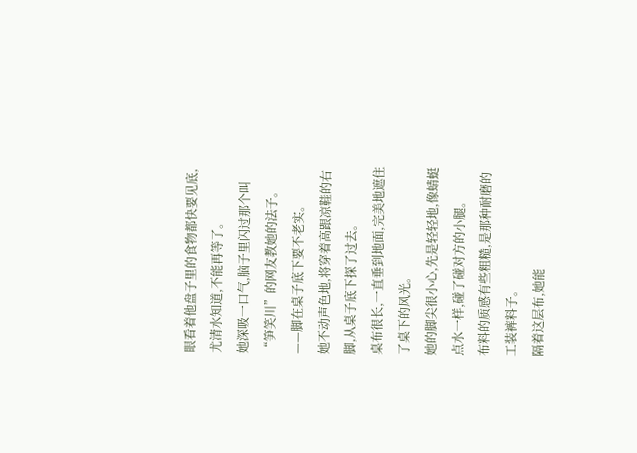眼看着他盘子里的食物都快要见底,尤清水知道,不能再等了。
她深吸一口气,脑子里闪过那个叫“笋笑川”的网友教她的法子。
——脚在桌子底下要不老实。
她不动声色地,将穿着高跟凉鞋的右脚,从桌子底下探了过去。
桌布很长,一直垂到地面,完美地遮住了桌下的风光。
她的脚尖很小心,先是轻轻地,像蜻蜓点水一样,碰了碰对方的小腿。
布料的质感有些粗糙,是那种耐磨的工装裤料子。
隔着这层布,她能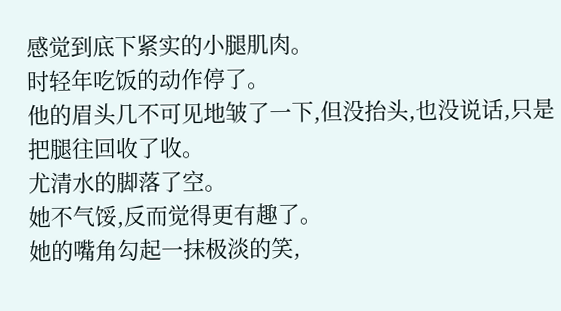感觉到底下紧实的小腿肌肉。
时轻年吃饭的动作停了。
他的眉头几不可见地皱了一下,但没抬头,也没说话,只是把腿往回收了收。
尤清水的脚落了空。
她不气馁,反而觉得更有趣了。
她的嘴角勾起一抹极淡的笑,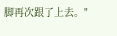脚再次跟了上去。"